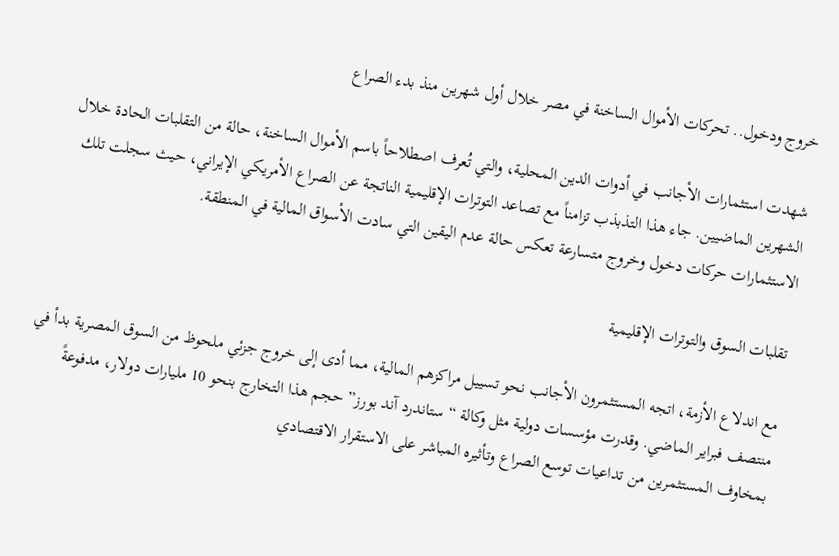خروج ودخول.. تحركات الأموال الساخنة في مصر خلال أول شهرين منذ بدء الصراع

شهدت استثمارات الأجانب في أدوات الدين المحلية، والتي تُعرف اصطلاحاً باسم الأموال الساخنة، حالة من التقلبات الحادة خلال الشهرين الماضيين. جاء هذا التذبذب تزامناً مع تصاعد التوترات الإقليمية الناتجة عن الصراع الأمريكي الإيراني، حيث سجلت تلك الاستثمارات حركات دخول وخروج متسارعة تعكس حالة عدم اليقين التي سادت الأسواق المالية في المنطقة.

تقلبات السوق والتوترات الإقليمية

مع اندلاع الأزمة، اتجه المستثمرون الأجانب نحو تسييل مراكزهم المالية، مما أدى إلى خروج جزئي ملحوظ من السوق المصرية بدأ في منتصف فبراير الماضي. وقدرت مؤسسات دولية مثل وكالة “ستاندرد آند بورز” حجم هذا التخارج بنحو 10 مليارات دولار، مدفوعةً بمخاوف المستثمرين من تداعيات توسع الصراع وتأثيره المباشر على الاستقرار الاقتصادي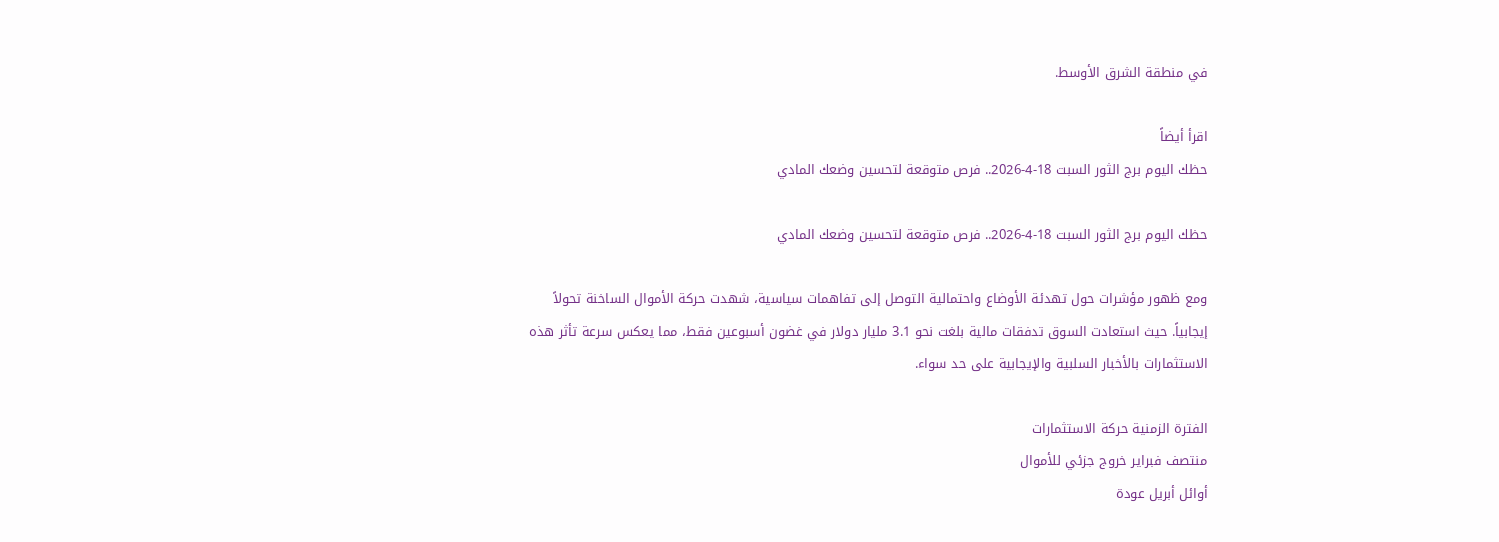في منطقة الشرق الأوسط.

اقرأ أيضاً
حظك اليوم برج الثور السبت 18-4-2026.. فرص متوقعة لتحسين وضعك المادي

حظك اليوم برج الثور السبت 18-4-2026.. فرص متوقعة لتحسين وضعك المادي

ومع ظهور مؤشرات حول تهدئة الأوضاع واحتمالية التوصل إلى تفاهمات سياسية، شهدت حركة الأموال الساخنة تحولاً إيجابياً. حيث استعادت السوق تدفقات مالية بلغت نحو 3.1 مليار دولار في غضون أسبوعين فقط، مما يعكس سرعة تأثر هذه الاستثمارات بالأخبار السلبية والإيجابية على حد سواء.

الفترة الزمنية حركة الاستثمارات
منتصف فبراير خروج جزئي للأموال
أوائل أبريل عودة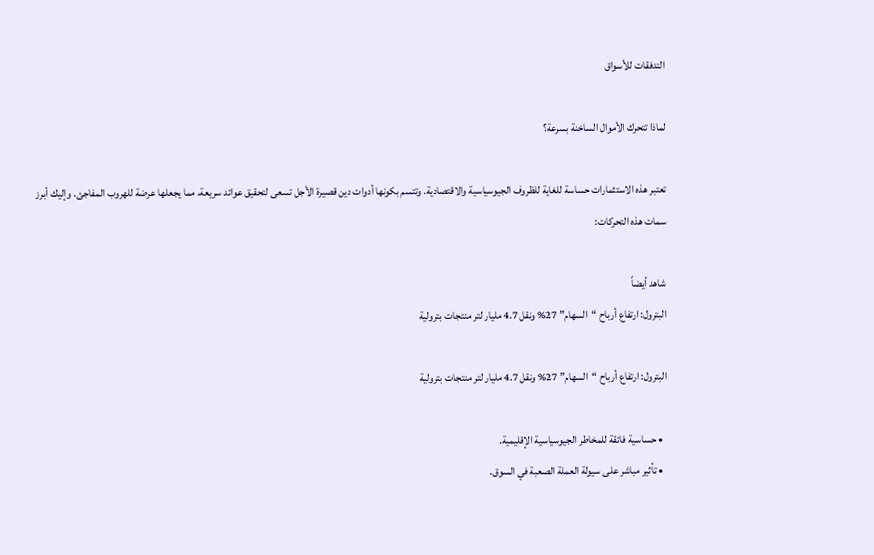التدفقات للأسواق

لماذا تتحرك الأموال الساخنة بسرعة؟

تعتبر هذه الاستثمارات حساسة للغاية للظروف الجيوسياسية والاقتصادية. وتتسم بكونها أدوات دين قصيرة الأجل تسعى لتحقيق عوائد سريعة، مما يجعلها عرضة للهروب المفاجئ. وإليك أبرز سمات هذه التحركات:

شاهد أيضاً
البترول: ارتفاع أرباح “السهام” 27% ونقل 4.7 مليار لتر منتجات بترولية

البترول: ارتفاع أرباح “السهام” 27% ونقل 4.7 مليار لتر منتجات بترولية

  • حساسية فائقة للمخاطر الجيوسياسية الإقليمية.
  • تأثير مباشر على سيولة العملة الصعبة في السوق.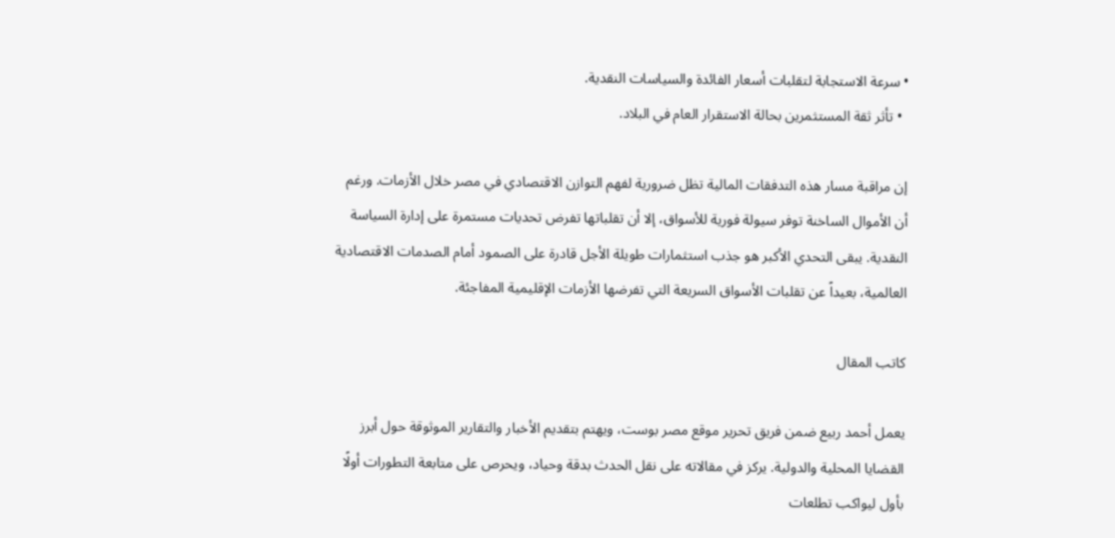• سرعة الاستجابة لتقلبات أسعار الفائدة والسياسات النقدية.
  • تأثر ثقة المستثمرين بحالة الاستقرار العام في البلاد.

إن مراقبة مسار هذه التدفقات المالية تظل ضرورية لفهم التوازن الاقتصادي في مصر خلال الأزمات. ورغم أن الأموال الساخنة توفر سيولة فورية للأسواق، إلا أن تقلباتها تفرض تحديات مستمرة على إدارة السياسة النقدية. يبقى التحدي الأكبر هو جذب استثمارات طويلة الأجل قادرة على الصمود أمام الصدمات الاقتصادية العالمية، بعيداً عن تقلبات الأسواق السريعة التي تفرضها الأزمات الإقليمية المفاجئة.

كاتب المقال

يعمل أحمد ربيع ضمن فريق تحرير موقع مصر بوست، ويهتم بتقديم الأخبار والتقارير الموثوقة حول أبرز القضايا المحلية والدولية. يركز في مقالاته على نقل الحدث بدقة وحياد، ويحرص على متابعة التطورات أولًا بأول ليواكب تطلعات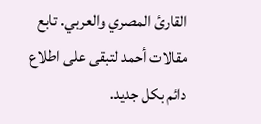القارئ المصري والعربي. تابع مقالات أحمد لتبقى على اطلاع دائم بكل جديد.